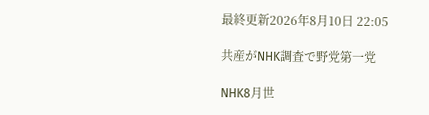最終更新2026年8月10日 22:05

共産がNHK調査で野党第一党

NHK8月世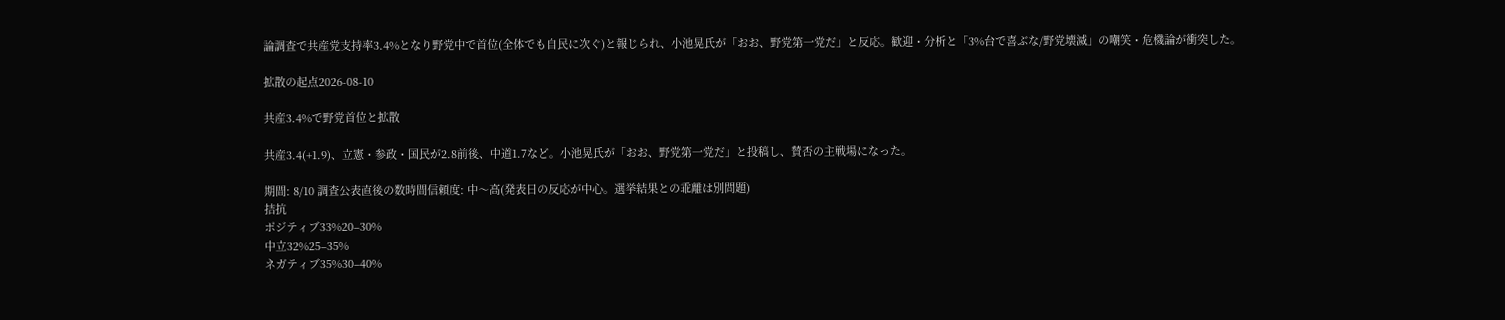論調査で共産党支持率3.4%となり野党中で首位(全体でも自民に次ぐ)と報じられ、小池晃氏が「おお、野党第一党だ」と反応。歓迎・分析と「3%台で喜ぶな/野党壊滅」の嘲笑・危機論が衝突した。

拡散の起点2026-08-10

共産3.4%で野党首位と拡散

共産3.4(+1.9)、立憲・参政・国民が2.8前後、中道1.7など。小池晃氏が「おお、野党第一党だ」と投稿し、賛否の主戦場になった。

期間: 8/10 調査公表直後の数時間信頼度: 中〜高(発表日の反応が中心。選挙結果との乖離は別問題)
拮抗
ポジティブ33%20–30%
中立32%25–35%
ネガティブ35%30–40%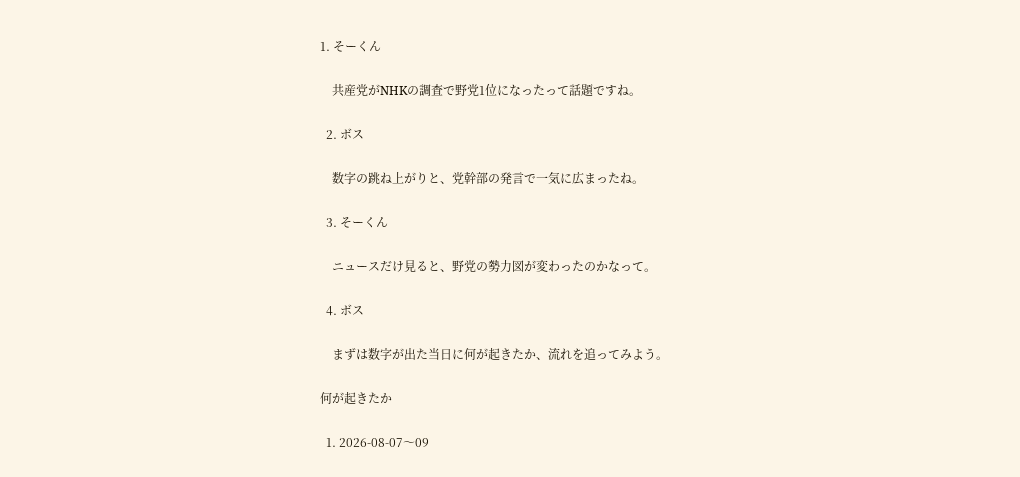1. そーくん

    共産党がNHKの調査で野党1位になったって話題ですね。

  2. ボス

    数字の跳ね上がりと、党幹部の発言で一気に広まったね。

  3. そーくん

    ニュースだけ見ると、野党の勢力図が変わったのかなって。

  4. ボス

    まずは数字が出た当日に何が起きたか、流れを追ってみよう。

何が起きたか

  1. 2026-08-07〜09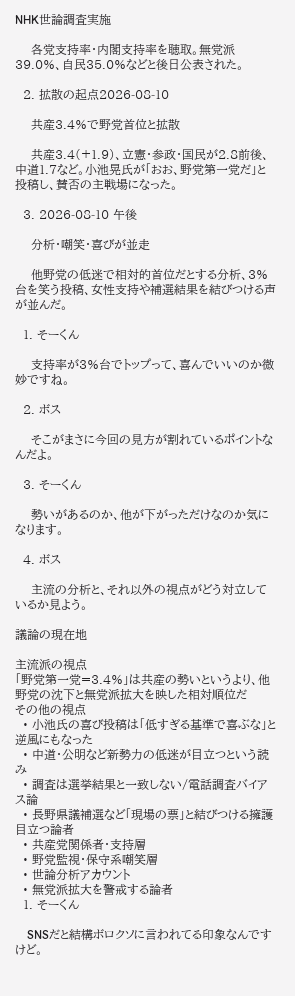NHK世論調査実施

    各党支持率・内閣支持率を聴取。無党派39.0%、自民35.0%などと後日公表された。

  2. 拡散の起点2026-08-10

    共産3.4%で野党首位と拡散

    共産3.4(+1.9)、立憲・参政・国民が2.8前後、中道1.7など。小池晃氏が「おお、野党第一党だ」と投稿し、賛否の主戦場になった。

  3. 2026-08-10 午後

    分析・嘲笑・喜びが並走

    他野党の低迷で相対的首位だとする分析、3%台を笑う投稿、女性支持や補選結果を結びつける声が並んだ。

  1. そーくん

    支持率が3%台でトップって、喜んでいいのか微妙ですね。

  2. ボス

    そこがまさに今回の見方が割れているポイントなんだよ。

  3. そーくん

    勢いがあるのか、他が下がっただけなのか気になります。

  4. ボス

    主流の分析と、それ以外の視点がどう対立しているか見よう。

議論の現在地

主流派の視点
「野党第一党=3.4%」は共産の勢いというより、他野党の沈下と無党派拡大を映した相対順位だ
その他の視点
  • 小池氏の喜び投稿は「低すぎる基準で喜ぶな」と逆風にもなった
  • 中道・公明など新勢力の低迷が目立つという読み
  • 調査は選挙結果と一致しない/電話調査バイアス論
  • 長野県議補選など「現場の票」と結びつける擁護
目立つ論者
  • 共産党関係者・支持層
  • 野党監視・保守系嘲笑層
  • 世論分析アカウント
  • 無党派拡大を警戒する論者
  1. そーくん

    SNSだと結構ボロクソに言われてる印象なんですけど。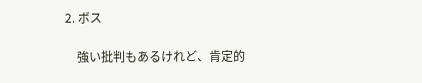2. ボス

    強い批判もあるけれど、肯定的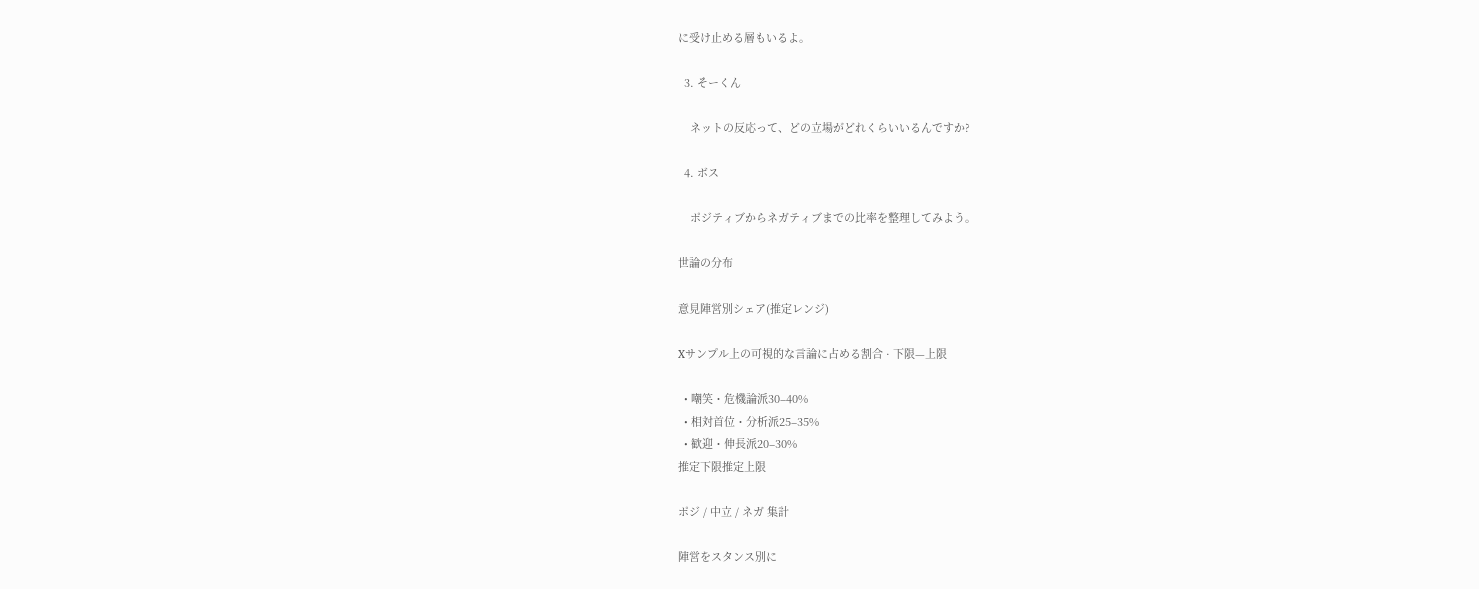に受け止める層もいるよ。

  3. そーくん

    ネットの反応って、どの立場がどれくらいいるんですか?

  4. ボス

    ポジティブからネガティブまでの比率を整理してみよう。

世論の分布

意見陣営別シェア(推定レンジ)

Xサンプル上の可視的な言論に占める割合 · 下限—上限

  • 嘲笑・危機論派30–40%
  • 相対首位・分析派25–35%
  • 歓迎・伸長派20–30%
推定下限推定上限

ポジ / 中立 / ネガ 集計

陣営をスタンス別に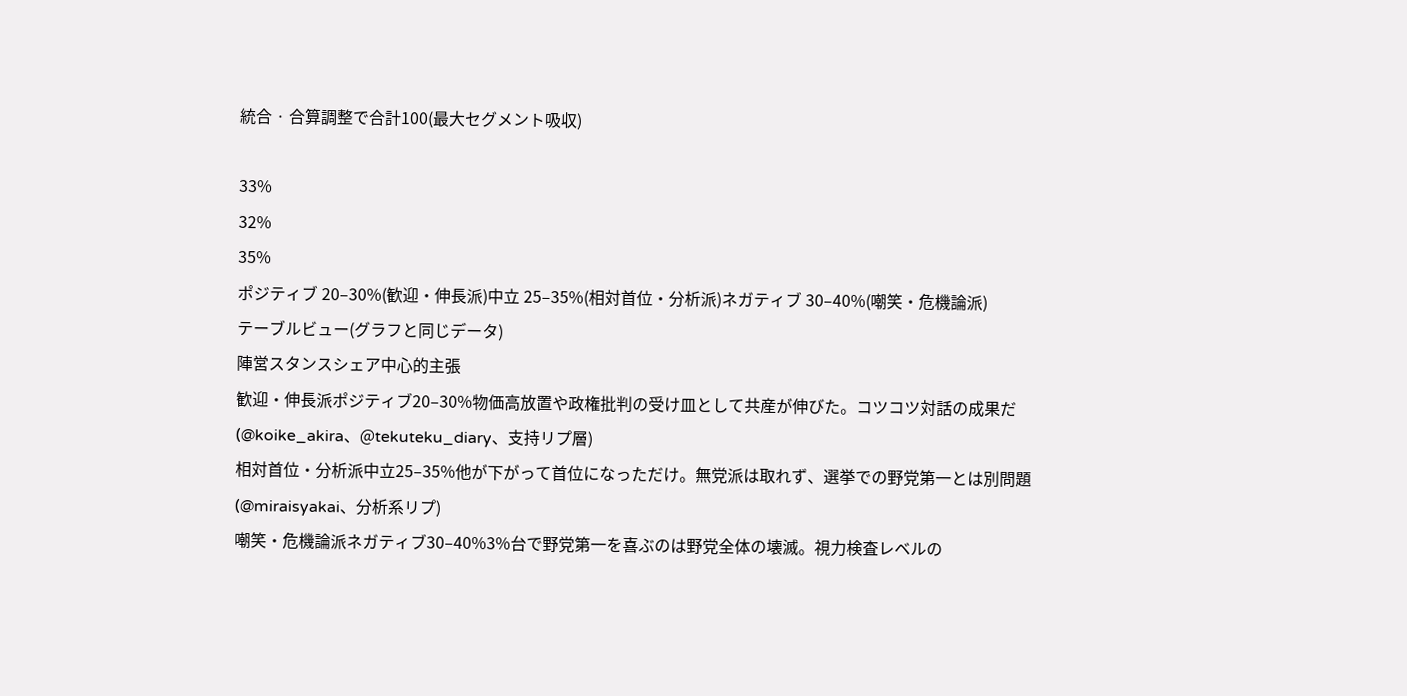統合 · 合算調整で合計100(最大セグメント吸収)

33%
32%
35%
ポジティブ 20–30%(歓迎・伸長派)中立 25–35%(相対首位・分析派)ネガティブ 30–40%(嘲笑・危機論派)
テーブルビュー(グラフと同じデータ)
陣営スタンスシェア中心的主張
歓迎・伸長派ポジティブ20–30%物価高放置や政権批判の受け皿として共産が伸びた。コツコツ対話の成果だ(@koike_akira、@tekuteku_diary、支持リプ層)
相対首位・分析派中立25–35%他が下がって首位になっただけ。無党派は取れず、選挙での野党第一とは別問題(@miraisyakai、分析系リプ)
嘲笑・危機論派ネガティブ30–40%3%台で野党第一を喜ぶのは野党全体の壊滅。視力検査レベルの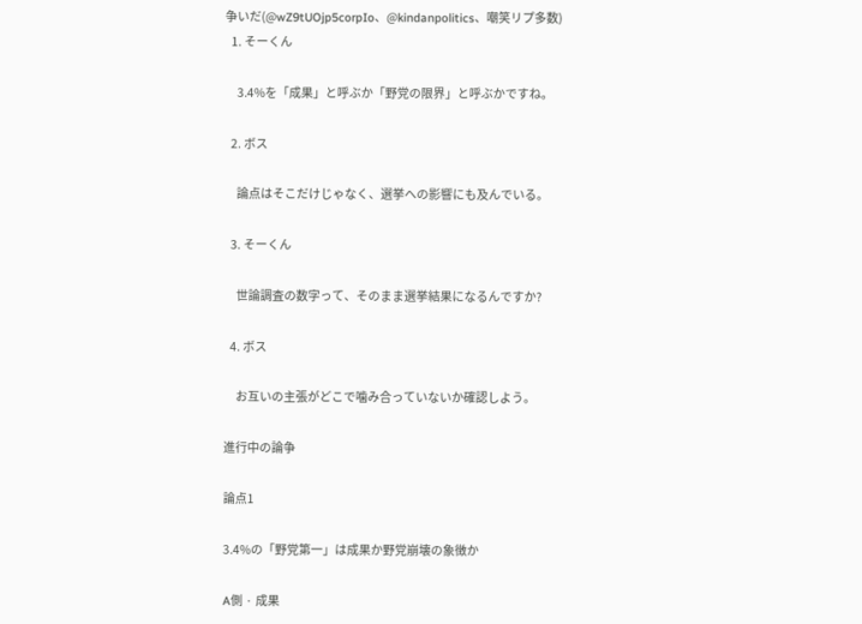争いだ(@wZ9tUOjp5corpIo、@kindanpolitics、嘲笑リプ多数)
  1. そーくん

    3.4%を「成果」と呼ぶか「野党の限界」と呼ぶかですね。

  2. ボス

    論点はそこだけじゃなく、選挙への影響にも及んでいる。

  3. そーくん

    世論調査の数字って、そのまま選挙結果になるんですか?

  4. ボス

    お互いの主張がどこで噛み合っていないか確認しよう。

進行中の論争

論点1

3.4%の「野党第一」は成果か野党崩壊の象徴か

A側 · 成果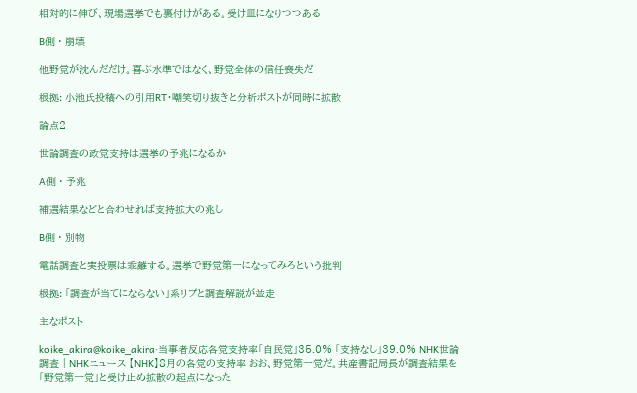相対的に伸び、現場選挙でも裏付けがある。受け皿になりつつある

B側 · 崩壊

他野党が沈んだだけ。喜ぶ水準ではなく、野党全体の信任喪失だ

根拠: 小池氏投稿への引用RT・嘲笑切り抜きと分析ポストが同時に拡散

論点2

世論調査の政党支持は選挙の予兆になるか

A側 · 予兆

補選結果などと合わせれば支持拡大の兆し

B側 · 別物

電話調査と実投票は乖離する。選挙で野党第一になってみろという批判

根拠: 「調査が当てにならない」系リプと調査解説が並走

主なポスト

koike_akira@koike_akira·当事者反応各党支持率「自民党」35.0% 「支持なし」39.0% NHK世論調査 | NHKニュース 【NHK】8月の各党の支持率 おお、野党第一党だ。共産書記局長が調査結果を「野党第一党」と受け止め拡散の起点になった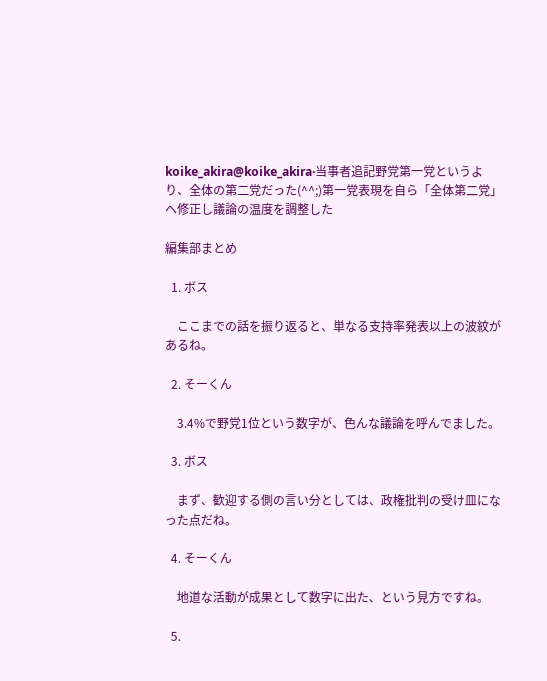koike_akira@koike_akira·当事者追記野党第一党というより、全体の第二党だった(^^;)第一党表現を自ら「全体第二党」へ修正し議論の温度を調整した

編集部まとめ

  1. ボス

    ここまでの話を振り返ると、単なる支持率発表以上の波紋があるね。

  2. そーくん

    3.4%で野党1位という数字が、色んな議論を呼んでました。

  3. ボス

    まず、歓迎する側の言い分としては、政権批判の受け皿になった点だね。

  4. そーくん

    地道な活動が成果として数字に出た、という見方ですね。

  5.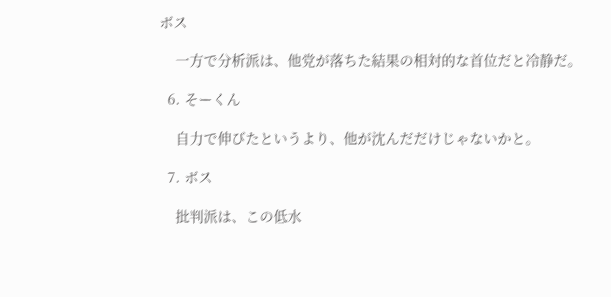ボス

    一方で分析派は、他党が落ちた結果の相対的な首位だと冷静だ。

  6. そーくん

    自力で伸びたというより、他が沈んだだけじゃないかと。

  7. ボス

    批判派は、この低水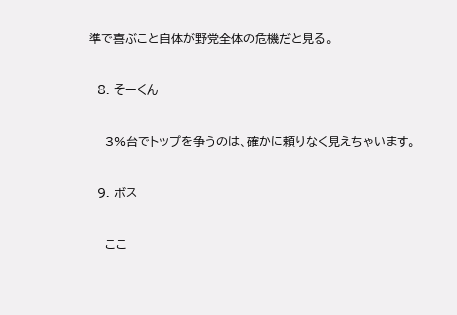準で喜ぶこと自体が野党全体の危機だと見る。

  8. そーくん

    3%台でトップを争うのは、確かに頼りなく見えちゃいます。

  9. ボス

    ここ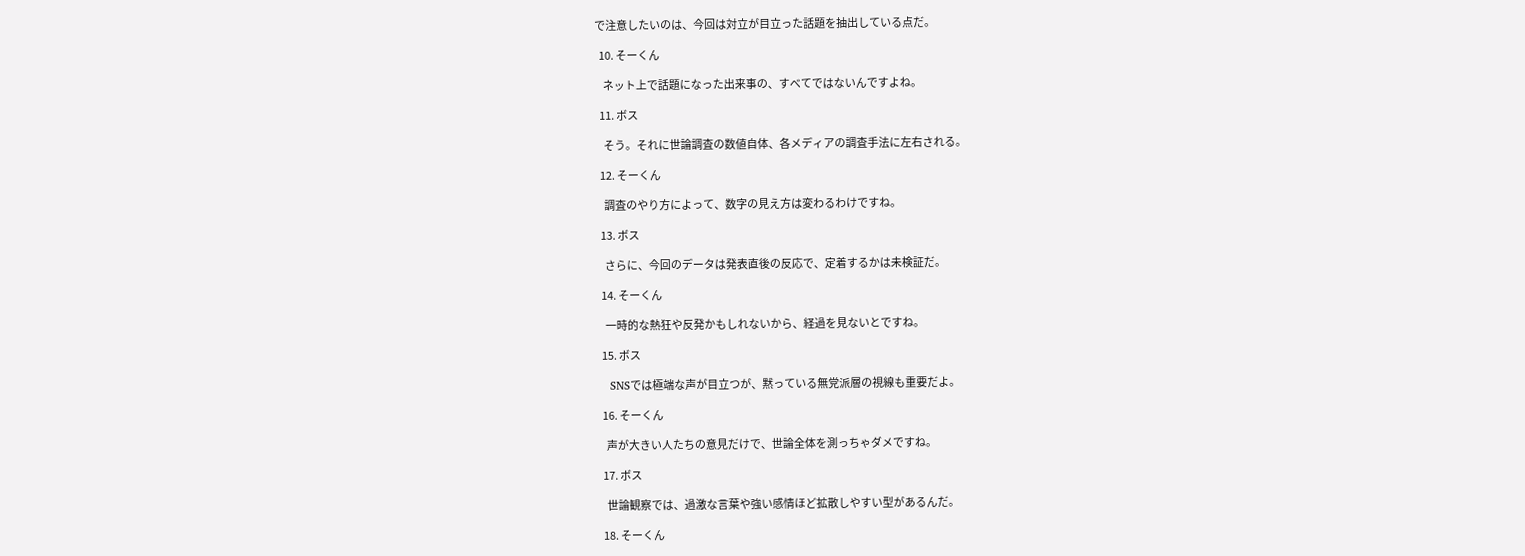で注意したいのは、今回は対立が目立った話題を抽出している点だ。

  10. そーくん

    ネット上で話題になった出来事の、すべてではないんですよね。

  11. ボス

    そう。それに世論調査の数値自体、各メディアの調査手法に左右される。

  12. そーくん

    調査のやり方によって、数字の見え方は変わるわけですね。

  13. ボス

    さらに、今回のデータは発表直後の反応で、定着するかは未検証だ。

  14. そーくん

    一時的な熱狂や反発かもしれないから、経過を見ないとですね。

  15. ボス

    SNSでは極端な声が目立つが、黙っている無党派層の視線も重要だよ。

  16. そーくん

    声が大きい人たちの意見だけで、世論全体を測っちゃダメですね。

  17. ボス

    世論観察では、過激な言葉や強い感情ほど拡散しやすい型があるんだ。

  18. そーくん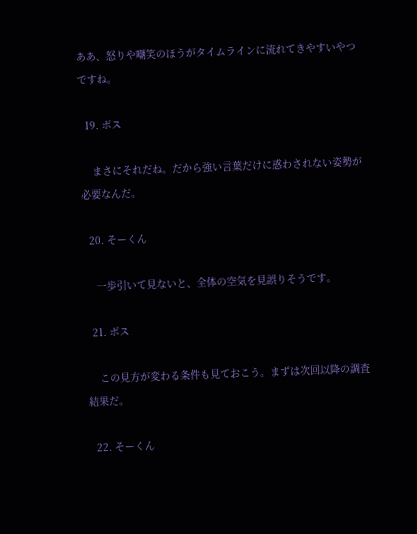ああ、怒りや嘲笑のほうがタイムラインに流れてきやすいやつですね。

  19. ボス

    まさにそれだね。だから強い言葉だけに惑わされない姿勢が必要なんだ。

  20. そーくん

    一歩引いて見ないと、全体の空気を見誤りそうです。

  21. ボス

    この見方が変わる条件も見ておこう。まずは次回以降の調査結果だ。

  22. そーくん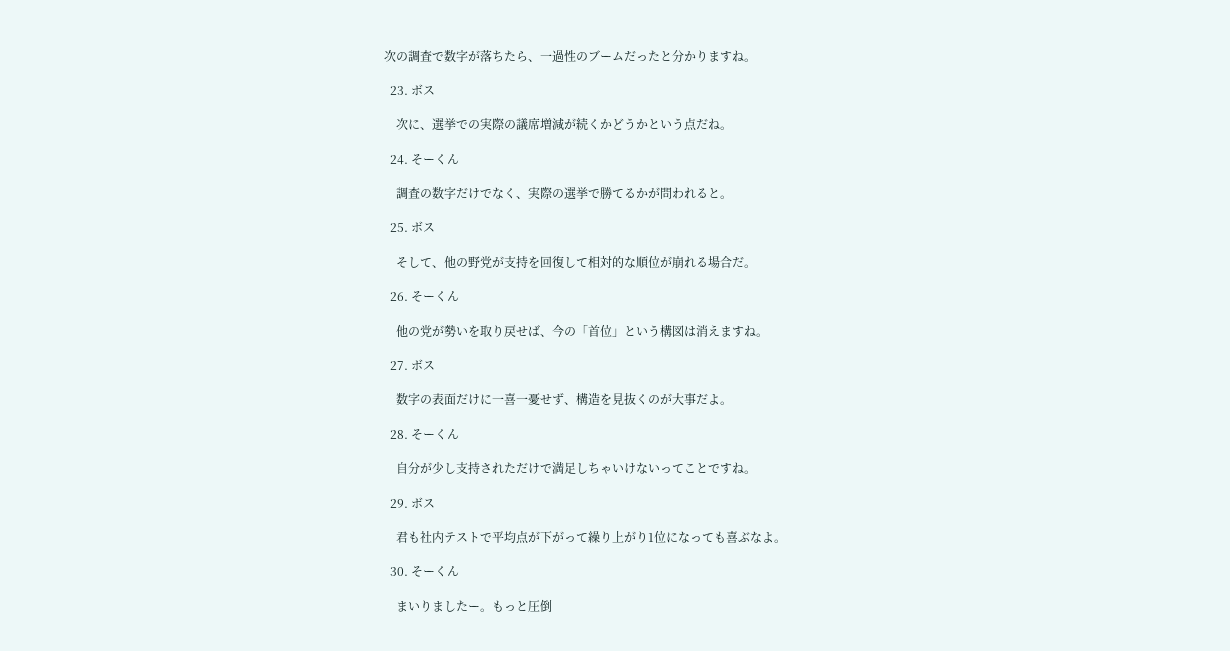次の調査で数字が落ちたら、一過性のブームだったと分かりますね。

  23. ボス

    次に、選挙での実際の議席増減が続くかどうかという点だね。

  24. そーくん

    調査の数字だけでなく、実際の選挙で勝てるかが問われると。

  25. ボス

    そして、他の野党が支持を回復して相対的な順位が崩れる場合だ。

  26. そーくん

    他の党が勢いを取り戻せば、今の「首位」という構図は消えますね。

  27. ボス

    数字の表面だけに一喜一憂せず、構造を見抜くのが大事だよ。

  28. そーくん

    自分が少し支持されただけで満足しちゃいけないってことですね。

  29. ボス

    君も社内テストで平均点が下がって繰り上がり1位になっても喜ぶなよ。

  30. そーくん

    まいりましたー。もっと圧倒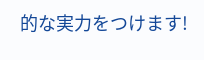的な実力をつけます!